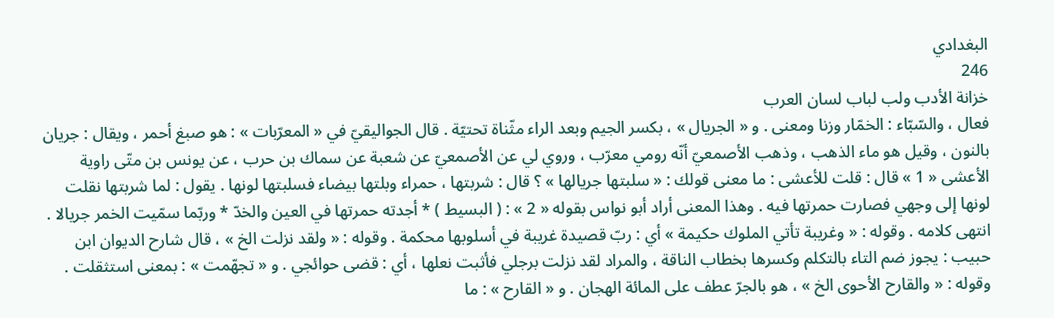البغدادي
246
خزانة الأدب ولب لباب لسان العرب
فعال ، والسّبّاء : الخمّار وزنا ومعنى . و « الجريال » ، بكسر الجيم وبعد الراء مثّناة تحتيّة . قال الجواليقيّ في « المعرّبات » : هو صبغ أحمر ، ويقال : جريان بالنون ، وقيل هو ماء الذهب ، وذهب الأصمعيّ أنّه رومي معرّب ، وروي لي عن الأصمعيّ عن شعبة عن سماك بن حرب ، عن يونس بن متّى راوية الأعشى « 1 » قال : قلت للأعشى : ما معنى قولك : « سلبتها جريالها » ؟ قال : شربتها ، حمراء وبلتها بيضاء فسلبتها لونها . يقول : لما شربتها نقلت لونها إلى وجهي فصارت حمرتها فيه . وهذا المعنى أراد أبو نواس بقوله « 2 » : ( البسيط ) * أجدته حمرتها في العين والخدّ * وربّما سمّيت الخمر جريالا . انتهى كلامه . وقوله : « وغريبة تأتي الملوك حكيمة » أي : ربّ قصيدة غريبة في أسلوبها محكمة . وقوله : « ولقد نزلت الخ » ، قال شارح الديوان ابن حبيب : يجوز ضم التاء بالتكلم وكسرها بخطاب الناقة ، والمراد لقد نزلت برجلي فأثبت نعلها ، أي : قضى حوائجي . و « تجهّمت » : بمعنى استثقلت . وقوله : « والقارح الأحوى الخ » ، هو بالجرّ عطف على المائة الهجان . و « القارح » : ما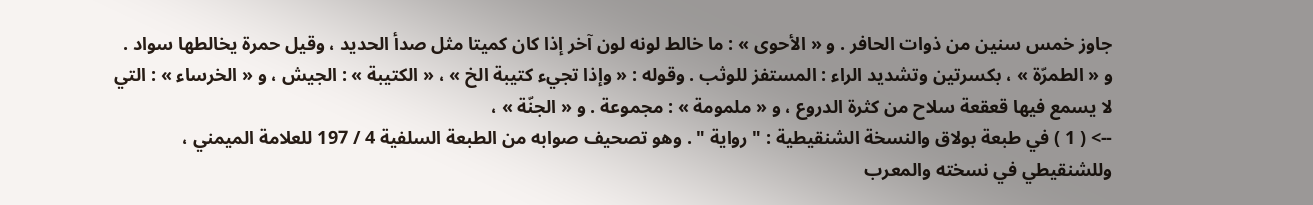جاوز خمس سنين من ذوات الحافر . و « الأحوى » : ما خالط لونه لون آخر إذا كان كميتا مثل صدأ الحديد ، وقيل حمرة يخالطها سواد . و « الطمرّة » ، بكسرتين وتشديد الراء : المستفز للوثب . وقوله : « وإذا تجيء كتيبة الخ » ، « الكتيبة » : الجيش ، و « الخرساء » : التي لا يسمع فيها قعقعة سلاح من كثرة الدروع ، و « ملمومة » : مجموعة . و « الجنّة » ،
--> ( 1 ) في طبعة بولاق والنسخة الشنقيطية : " رواية " . وهو تصحيف صوابه من الطبعة السلفية 4 / 197 للعلامة الميمني ، وللشنقيطي في نسخته والمعرب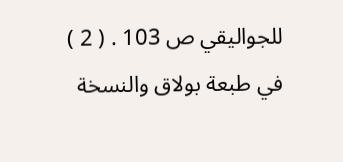للجواليقي ص 103 . ( 2 ) في طبعة بولاق والنسخة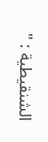الشنقيطية : "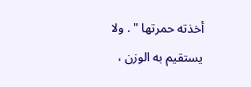أخذته حمرتها " . ولا يستقيم به الوزن ،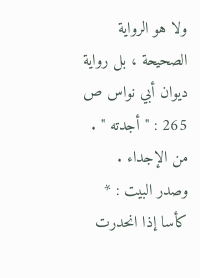ولا هو الرواية الصحيحة ، بل رواية ديوان أبي نواس ص 265 : " أجدته " . من الإجداء . وصدر البيت : * كأسا إذا انحدرت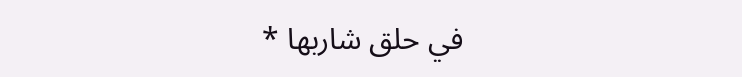في حلق شاربها *